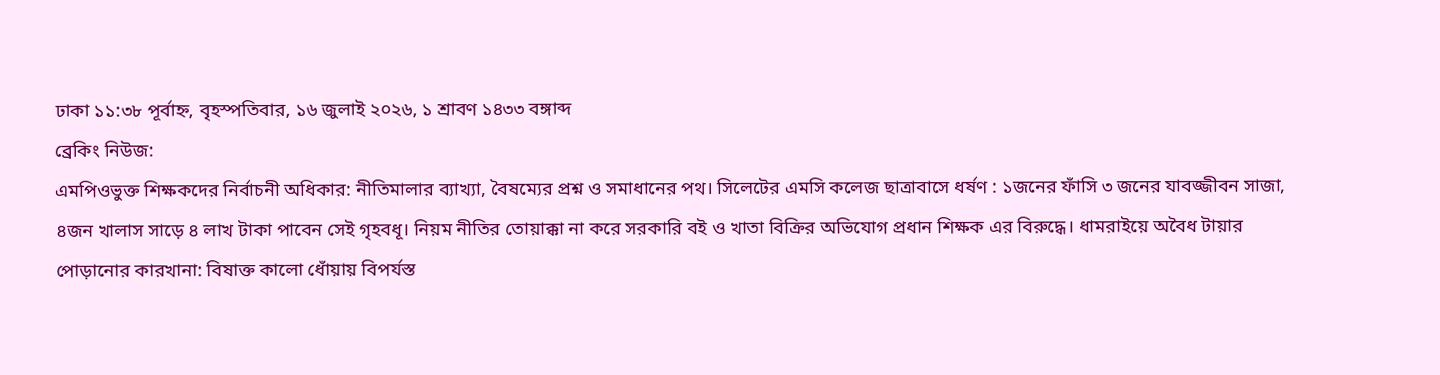ঢাকা ১১:৩৮ পূর্বাহ্ন, বৃহস্পতিবার, ১৬ জুলাই ২০২৬, ১ শ্রাবণ ১৪৩৩ বঙ্গাব্দ
ব্রেকিং নিউজ:
এমপিওভুক্ত শিক্ষকদের নির্বাচনী অধিকার: নীতিমালার ব্যাখ্যা, বৈষম্যের প্রশ্ন ও সমাধানের পথ। সিলেটের এমসি কলেজ ছাত্রাবাসে ধর্ষণ : ১জনের ফাঁসি ৩ জনের যাবজ্জীবন সাজা, ৪জন খালাস সাড়ে ৪ লাখ টাকা পাবেন সেই গৃহবধূ। নিয়ম নীতির তোয়াক্কা না করে সরকারি বই ও খাতা বিক্রির অভিযোগ প্রধান শিক্ষক এর বিরুদ্ধে। ধামরাইয়ে অবৈধ টায়ার পোড়ানোর কারখানা: বিষাক্ত কালো ধোঁয়ায় বিপর্যস্ত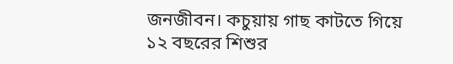জনজীবন। কচুয়ায় গাছ কাটতে গিয়ে ১২ বছরের শিশুর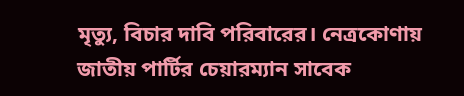মৃত্যু, বিচার দাবি পরিবারের। নেত্রকোণায় জাতীয় পার্টির চেয়ারম্যান সাবেক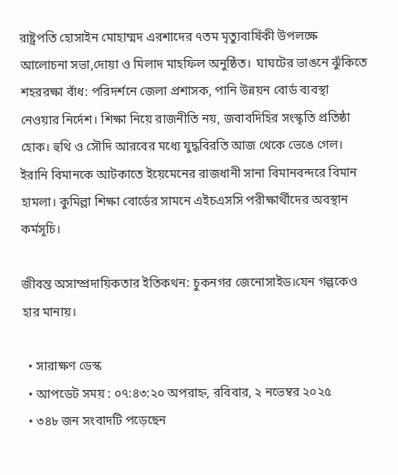রাষ্ট্রপতি হোসাইন মোহাম্মদ এরশাদের ৭তম মৃত্যুবার্ষিকী উপলক্ষে আলোচনা সভা,দোয়া ও মিলাদ মাহফিল অনুষ্ঠিত।  ঘাঘটের ভাঙনে ঝুঁকিতে শহররক্ষা বাঁধ: পরিদর্শনে জেলা প্রশাসক, পানি উন্নয়ন বোর্ড ব্যবস্থা নেওয়ার নির্দেশ। শিক্ষা নিয়ে রাজনীতি নয়, জবাবদিহির সংস্কৃতি প্রতিষ্ঠা হোক। হুথি ও সৌদি আরবের মধ্যে যুদ্ধবিরতি আজ থেকে ভেঙে গেল। ইরানি বিমানকে আটকাতে ইয়েমেনের রাজধানী সানা বিমানবন্দরে বিমান হামলা। কুমিল্লা শিক্ষা বোর্ডের সামনে এইচএসসি পরীক্ষার্থীদের অবস্থান কর্মসূচি।

জীবন্ত অসাম্প্রদায়িকতার ইতিকথন: চুকনগর জেনোসাইড।যেন গল্পকেও হার মানায়।

  • সারাক্ষণ ডেস্ক
  • আপডেট সময় : ০৭:৪৩:২০ অপরাহ্ন, রবিবার, ২ নভেম্বর ২০২৫
  • ৩৪৮ জন সংবাদটি পড়েছেন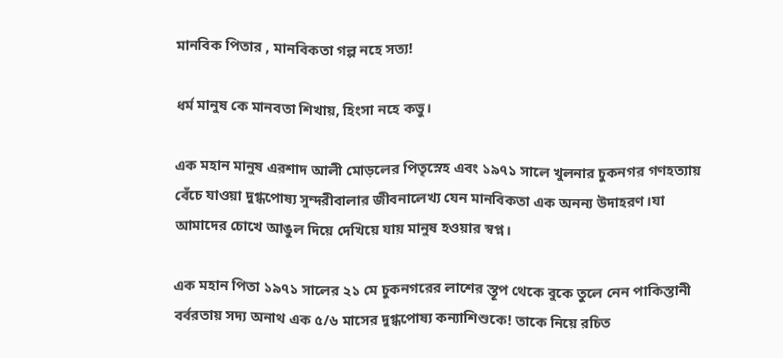মানবিক পিতার , মানবিকতা গল্প নহে সত্য!

ধর্ম মানুষ কে মানবতা শিখায়, হিংসা নহে কভু।

এক মহান মানুষ এরশাদ আলী মোড়লের পিতৃস্নেহ এবং ১৯৭১ সালে খুলনার চুকনগর গণহত্যায় বেঁচে যাওয়া দুগ্ধপোষ্য সুন্দরীবালার জীবনালেখ্য যেন মানবিকতা এক অনন্য উদাহরণ।যা আমাদের চোখে আঙুল দিয়ে দেখিয়ে যায় মানুষ হওয়ার স্বপ্ন।

এক মহান পিতা ১৯৭১ সালের ২১ মে চুকনগরের লাশের স্তূপ থেকে বুকে তুলে নেন পাকিস্তানী বর্বরতায় সদ্য অনাথ এক ৫/৬ মাসের দুগ্ধপোষ্য কন্যাশিশুকে! তাকে নিয়ে রচিত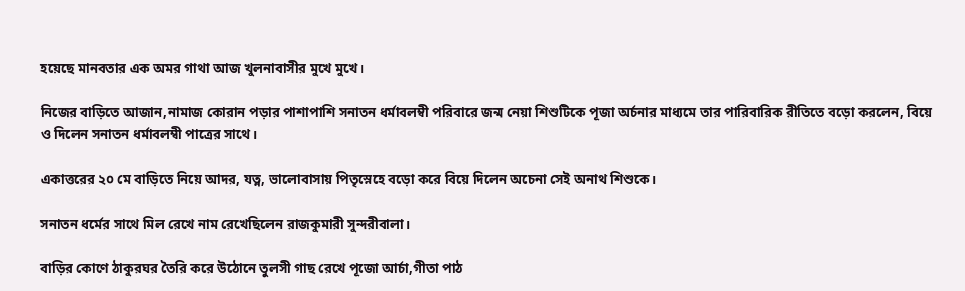হয়েছে মানবতার এক অমর গাথা আজ খুলনাবাসীর মুখে মুখে।

নিজের বাড়িতে আজান,নামাজ কোরান পড়ার পাশাপাশি সনাতন ধর্মাবলম্বী পরিবারে জন্ম নেয়া শিশুটিকে পূজা অর্চনার মাধ্যমে তার পারিবারিক রীতিতে বড়ো করলেন, বিয়ে ও দিলেন সনাতন ধর্মাবলম্বী পাত্রের সাথে।

একাত্তরের ২০ মে বাড়িতে নিয়ে আদর, যত্ন, ভালোবাসায় পিতৃস্নেহে বড়ো করে বিয়ে দিলেন অচেনা সেই অনাথ শিশুকে।

সনাতন ধর্মের সাথে মিল রেখে নাম রেখেছিলেন রাজকুমারী সুন্দরীবালা।

বাড়ির কোণে ঠাকুরঘর তৈরি করে উঠোনে তুলসী গাছ রেখে পূজো আর্চা,গীতা পাঠ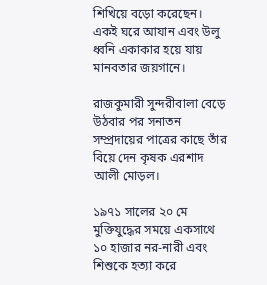শিখিয়ে বড়ো করেছেন। একই ঘরে আযান এবং উলু ধ্বনি একাকার হয়ে যায় মানবতার জয়গানে।

রাজকুমারী সুন্দরীবালা বেড়ে উঠবার পর সনাতন সম্প্রদায়ের পাত্রের কাছে তাঁর বিয়ে দেন কৃষক এরশাদ আলী মোড়ল।

১৯৭১ সালের ২০ মে মুক্তিযুদ্ধের সময়ে একসাথে ১০ হাজার নর-নারী এবং শিশুকে হত্যা করে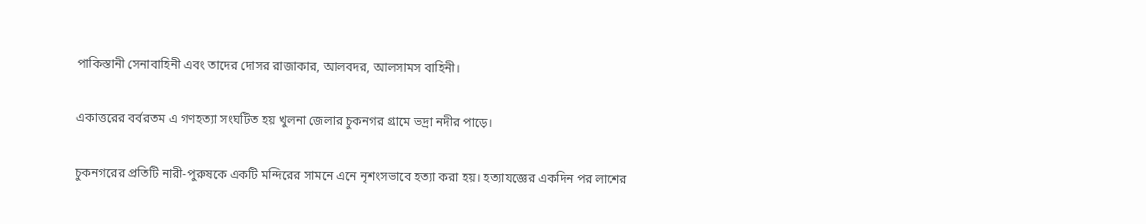পাকিস্তানী সেনাবাহিনী এবং তাদের দোসর রাজাকার, আলবদর, আলসামস বাহিনী।

একাত্তরের বর্বরতম এ গণহত্যা সংঘটিত হয় খুলনা জেলার চুকনগর গ্রামে ভদ্রা নদীর পাড়ে।

চুকনগরের প্রতিটি নারী-পুরুষকে একটি মন্দিরের সামনে এনে নৃশংসভাবে হত্যা করা হয়। হত্যাযজ্ঞের একদিন পর লাশের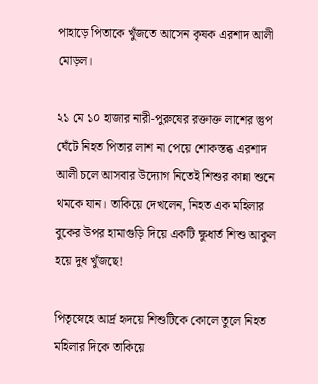পাহাড়ে পিতাকে খুঁজতে আসেন কৃষক এরশাদ আলী মোড়ল।

২১ মে ১০ হাজার নারী-পুরুষের রক্তাক্ত লাশের স্তুপ ঘেঁটে নিহত পিতার লাশ না পেয়ে শোকস্তব্ধ এরশাদ আলী চলে আসবার উদ্যোগ নিতেই শিশুর কান্না শুনে থমকে যান। তাকিয়ে দেখলেন, নিহত এক মহিলার বুকের উপর হামাগুড়ি দিয়ে একটি ক্ষুধার্ত শিশু আকুল হয়ে দুধ খুঁজছে!

পিতৃস্নেহে আর্দ্র হৃদয়ে শিশুটিকে কোলে তুলে নিহত মহিলার দিকে তাকিয়ে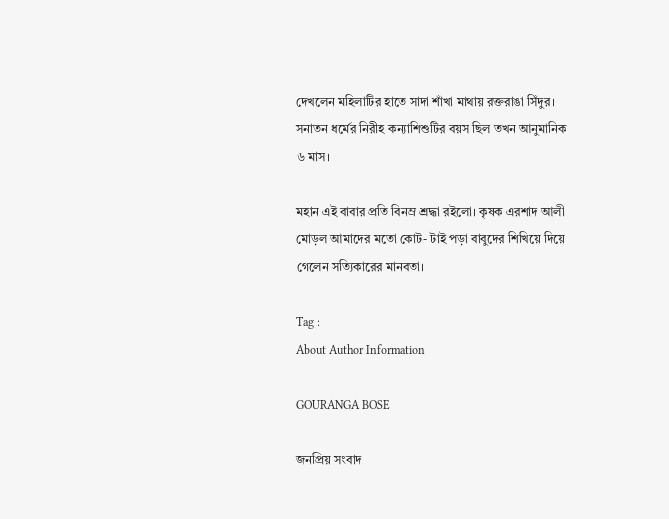দেখলেন মহিলাটির হাতে সাদা শাঁখা মাথায় রক্তরাঙা সিঁদুর। সনাতন ধর্মের নিরীহ কন্যাশিশুটির বয়স ছিল তখন আনুমানিক ৬ মাস।

মহান এই বাবার প্রতি বিনম্র শ্রদ্ধা রইলো। কৃষক এরশাদ আলী মোড়ল আমাদের মতো কোট- টাই পড়া বাবুদের শিখিয়ে দিয়ে গেলেন সত্যিকারের মানবতা।

Tag :
About Author Information

GOURANGA BOSE

জনপ্রিয় সংবাদ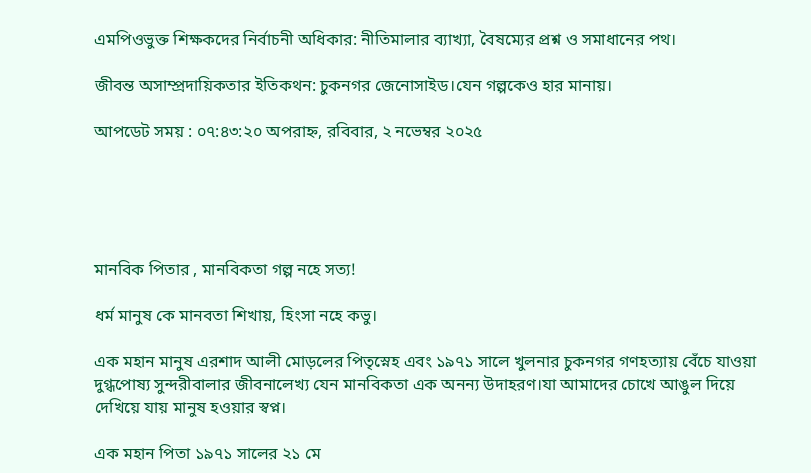এমপিওভুক্ত শিক্ষকদের নির্বাচনী অধিকার: নীতিমালার ব্যাখ্যা, বৈষম্যের প্রশ্ন ও সমাধানের পথ।

জীবন্ত অসাম্প্রদায়িকতার ইতিকথন: চুকনগর জেনোসাইড।যেন গল্পকেও হার মানায়।

আপডেট সময় : ০৭:৪৩:২০ অপরাহ্ন, রবিবার, ২ নভেম্বর ২০২৫





মানবিক পিতার , মানবিকতা গল্প নহে সত্য!

ধর্ম মানুষ কে মানবতা শিখায়, হিংসা নহে কভু।

এক মহান মানুষ এরশাদ আলী মোড়লের পিতৃস্নেহ এবং ১৯৭১ সালে খুলনার চুকনগর গণহত্যায় বেঁচে যাওয়া দুগ্ধপোষ্য সুন্দরীবালার জীবনালেখ্য যেন মানবিকতা এক অনন্য উদাহরণ।যা আমাদের চোখে আঙুল দিয়ে দেখিয়ে যায় মানুষ হওয়ার স্বপ্ন।

এক মহান পিতা ১৯৭১ সালের ২১ মে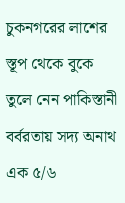চুকনগরের লাশের স্তূপ থেকে বুকে তুলে নেন পাকিস্তানী বর্বরতায় সদ্য অনাথ এক ৫/৬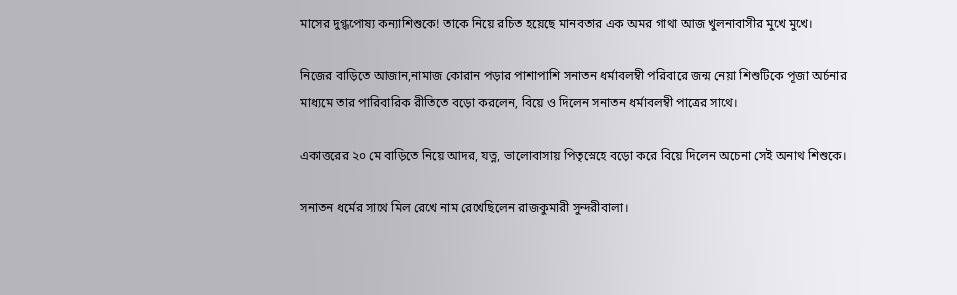মাসের দুগ্ধপোষ্য কন্যাশিশুকে! তাকে নিয়ে রচিত হয়েছে মানবতার এক অমর গাথা আজ খুলনাবাসীর মুখে মুখে।

নিজের বাড়িতে আজান,নামাজ কোরান পড়ার পাশাপাশি সনাতন ধর্মাবলম্বী পরিবারে জন্ম নেয়া শিশুটিকে পূজা অর্চনার মাধ্যমে তার পারিবারিক রীতিতে বড়ো করলেন, বিয়ে ও দিলেন সনাতন ধর্মাবলম্বী পাত্রের সাথে।

একাত্তরের ২০ মে বাড়িতে নিয়ে আদর, যত্ন, ভালোবাসায় পিতৃস্নেহে বড়ো করে বিয়ে দিলেন অচেনা সেই অনাথ শিশুকে।

সনাতন ধর্মের সাথে মিল রেখে নাম রেখেছিলেন রাজকুমারী সুন্দরীবালা।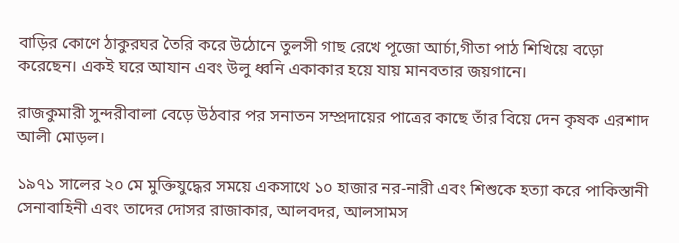বাড়ির কোণে ঠাকুরঘর তৈরি করে উঠোনে তুলসী গাছ রেখে পূজো আর্চা,গীতা পাঠ শিখিয়ে বড়ো করেছেন। একই ঘরে আযান এবং উলু ধ্বনি একাকার হয়ে যায় মানবতার জয়গানে।

রাজকুমারী সুন্দরীবালা বেড়ে উঠবার পর সনাতন সম্প্রদায়ের পাত্রের কাছে তাঁর বিয়ে দেন কৃষক এরশাদ আলী মোড়ল।

১৯৭১ সালের ২০ মে মুক্তিযুদ্ধের সময়ে একসাথে ১০ হাজার নর-নারী এবং শিশুকে হত্যা করে পাকিস্তানী সেনাবাহিনী এবং তাদের দোসর রাজাকার, আলবদর, আলসামস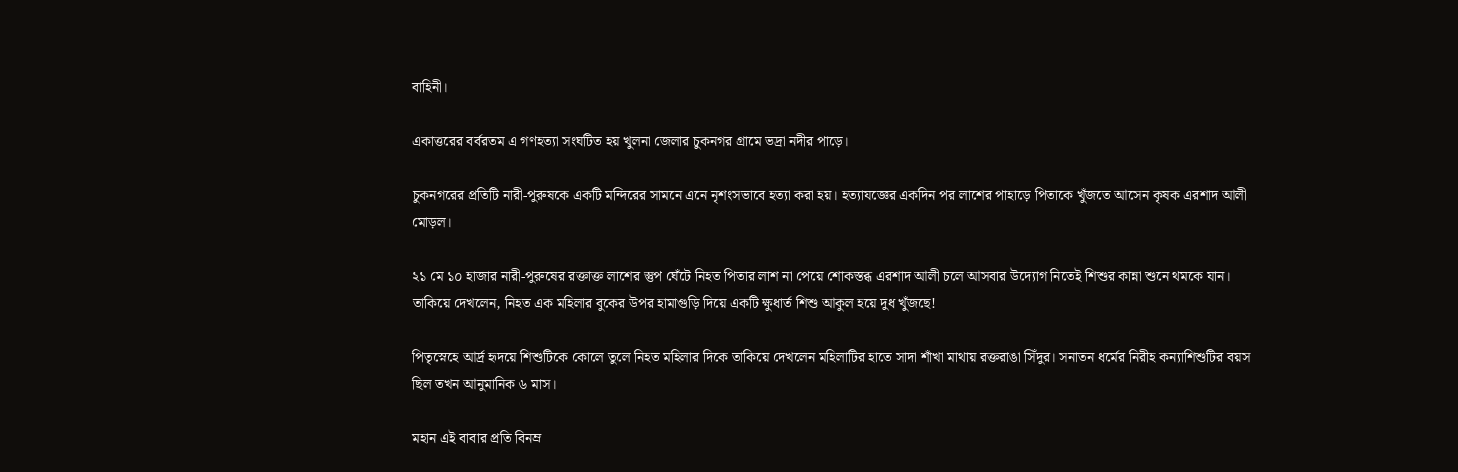বাহিনী।

একাত্তরের বর্বরতম এ গণহত্যা সংঘটিত হয় খুলনা জেলার চুকনগর গ্রামে ভদ্রা নদীর পাড়ে।

চুকনগরের প্রতিটি নারী-পুরুষকে একটি মন্দিরের সামনে এনে নৃশংসভাবে হত্যা করা হয়। হত্যাযজ্ঞের একদিন পর লাশের পাহাড়ে পিতাকে খুঁজতে আসেন কৃষক এরশাদ আলী মোড়ল।

২১ মে ১০ হাজার নারী-পুরুষের রক্তাক্ত লাশের স্তুপ ঘেঁটে নিহত পিতার লাশ না পেয়ে শোকস্তব্ধ এরশাদ আলী চলে আসবার উদ্যোগ নিতেই শিশুর কান্না শুনে থমকে যান। তাকিয়ে দেখলেন, নিহত এক মহিলার বুকের উপর হামাগুড়ি দিয়ে একটি ক্ষুধার্ত শিশু আকুল হয়ে দুধ খুঁজছে!

পিতৃস্নেহে আর্দ্র হৃদয়ে শিশুটিকে কোলে তুলে নিহত মহিলার দিকে তাকিয়ে দেখলেন মহিলাটির হাতে সাদা শাঁখা মাথায় রক্তরাঙা সিঁদুর। সনাতন ধর্মের নিরীহ কন্যাশিশুটির বয়স ছিল তখন আনুমানিক ৬ মাস।

মহান এই বাবার প্রতি বিনম্র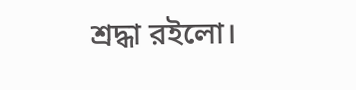শ্রদ্ধা রইলো।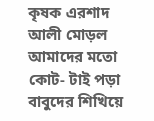কৃষক এরশাদ আলী মোড়ল আমাদের মতো কোট- টাই পড়া বাবুদের শিখিয়ে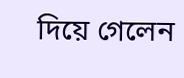দিয়ে গেলেন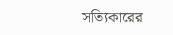সত্যিকারের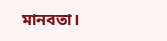মানবতা।